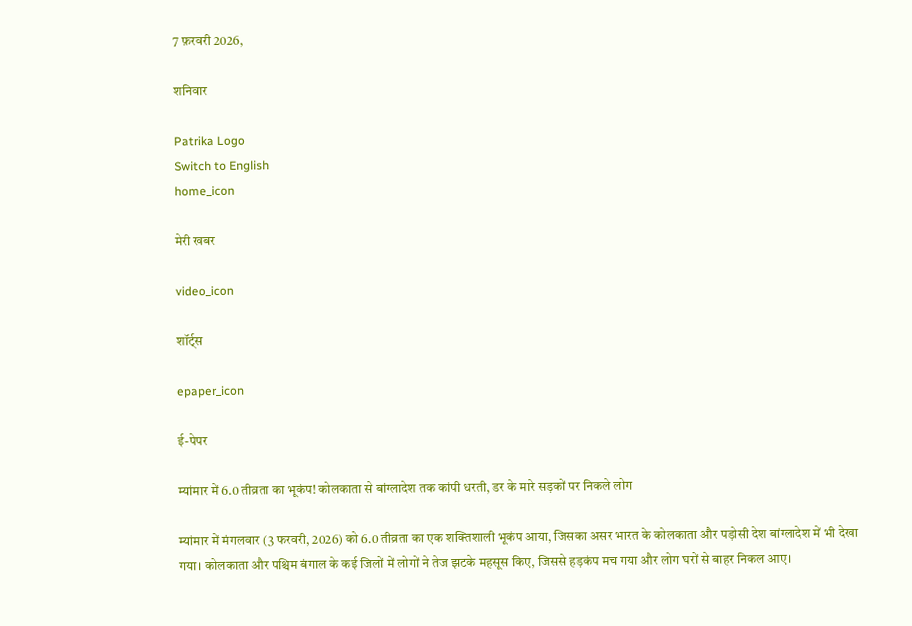7 फ़रवरी 2026,

शनिवार

Patrika Logo
Switch to English
home_icon

मेरी खबर

video_icon

शॉर्ट्स

epaper_icon

ई-पेपर

म्यांमार में 6.0 तीव्रता का भूकंप! कोलकाता से बांग्लादेश तक कांपी धरती, डर के मारे सड़कों पर निकले लोग

म्यांमार में मंगलवार (3 फरवरी, 2026) को 6.0 तीव्रता का एक शक्तिशाली भूकंप आया, जिसका असर भारत के कोलकाता और पड़ोसी देश बांग्लादेश में भी देखा गया। कोलकाता और पश्चिम बंगाल के कई जिलों में लोगों ने तेज झटके महसूस किए, जिससे हड़कंप मच गया और लोग घरों से बाहर निकल आए।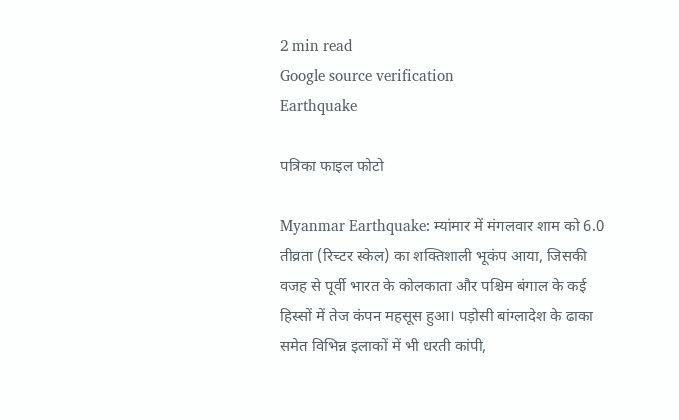2 min read
Google source verification
Earthquake

पत्रिका फाइल फोटो

Myanmar Earthquake: म्यांमार में मंगलवार शाम को 6.0 तीव्रता (रिच्टर स्केल) का शक्तिशाली भूकंप आया, जिसकी वजह से पूर्वी भारत के कोलकाता और पश्चिम बंगाल के कई हिस्सों में तेज कंपन महसूस हुआ। पड़ोसी बांग्लादेश के ढाका समेत विभिन्न इलाकों में भी धरती कांपी,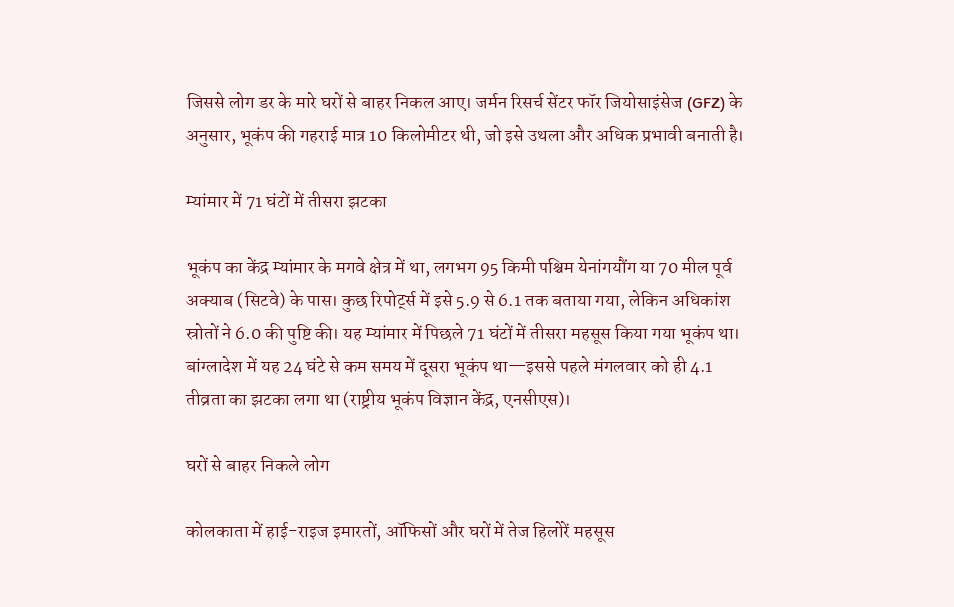जिससे लोग डर के मारे घरों से बाहर निकल आए। जर्मन रिसर्च सेंटर फॉर जियोसाइंसेज (GFZ) के अनुसार, भूकंप की गहराई मात्र 10 किलोमीटर थी, जो इसे उथला और अधिक प्रभावी बनाती है।

म्यांमार में 71 घंटों में तीसरा झटका

भूकंप का केंद्र म्यांमार के मगवे क्षेत्र में था, लगभग 95 किमी पश्चिम येनांगयौंग या 70 मील पूर्व अक्याब (सिटवे) के पास। कुछ रिपोर्ट्स में इसे 5.9 से 6.1 तक बताया गया, लेकिन अधिकांश स्रोतों ने 6.0 की पुष्टि की। यह म्यांमार में पिछले 71 घंटों में तीसरा महसूस किया गया भूकंप था। बांग्लादेश में यह 24 घंटे से कम समय में दूसरा भूकंप था—इससे पहले मंगलवार को ही 4.1 तीव्रता का झटका लगा था (राष्ट्रीय भूकंप विज्ञान केंद्र, एनसीएस)।

घरों से बाहर निकले लोग

कोलकाता में हाई-राइज इमारतों, ऑफिसों और घरों में तेज हिलोरें महसूस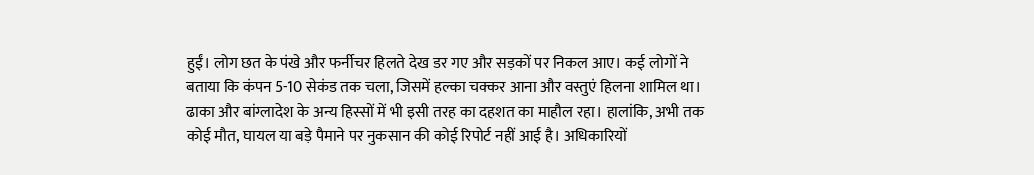हुईं। लोग छत के पंखे और फर्नीचर हिलते देख डर गए और सड़कों पर निकल आए। कई लोगों ने बताया कि कंपन 5-10 सेकंड तक चला, जिसमें हल्का चक्कर आना और वस्तुएं हिलना शामिल था। ढाका और बांग्लादेश के अन्य हिस्सों में भी इसी तरह का दहशत का माहौल रहा। हालांकि, अभी तक कोई मौत, घायल या बड़े पैमाने पर नुकसान की कोई रिपोर्ट नहीं आई है। अधिकारियों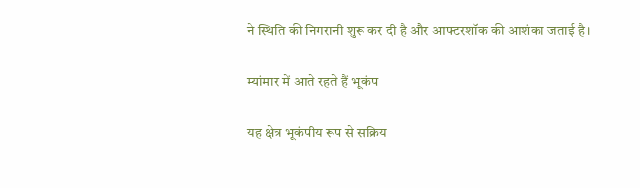ने स्थिति की निगरानी शुरू कर दी है और आफ्टरशॉक की आशंका जताई है।

म्यांमार में आते रहते हैं भूकंप

यह क्षेत्र भूकंपीय रूप से सक्रिय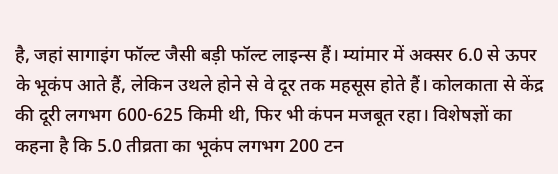है, जहां सागाइंग फॉल्ट जैसी बड़ी फॉल्ट लाइन्स हैं। म्यांमार में अक्सर 6.0 से ऊपर के भूकंप आते हैं, लेकिन उथले होने से वे दूर तक महसूस होते हैं। कोलकाता से केंद्र की दूरी लगभग 600-625 किमी थी, फिर भी कंपन मजबूत रहा। विशेषज्ञों का कहना है कि 5.0 तीव्रता का भूकंप लगभग 200 टन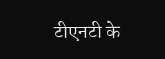टीएनटी के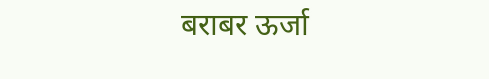बराबर ऊर्जा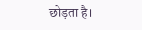छोड़ता है।